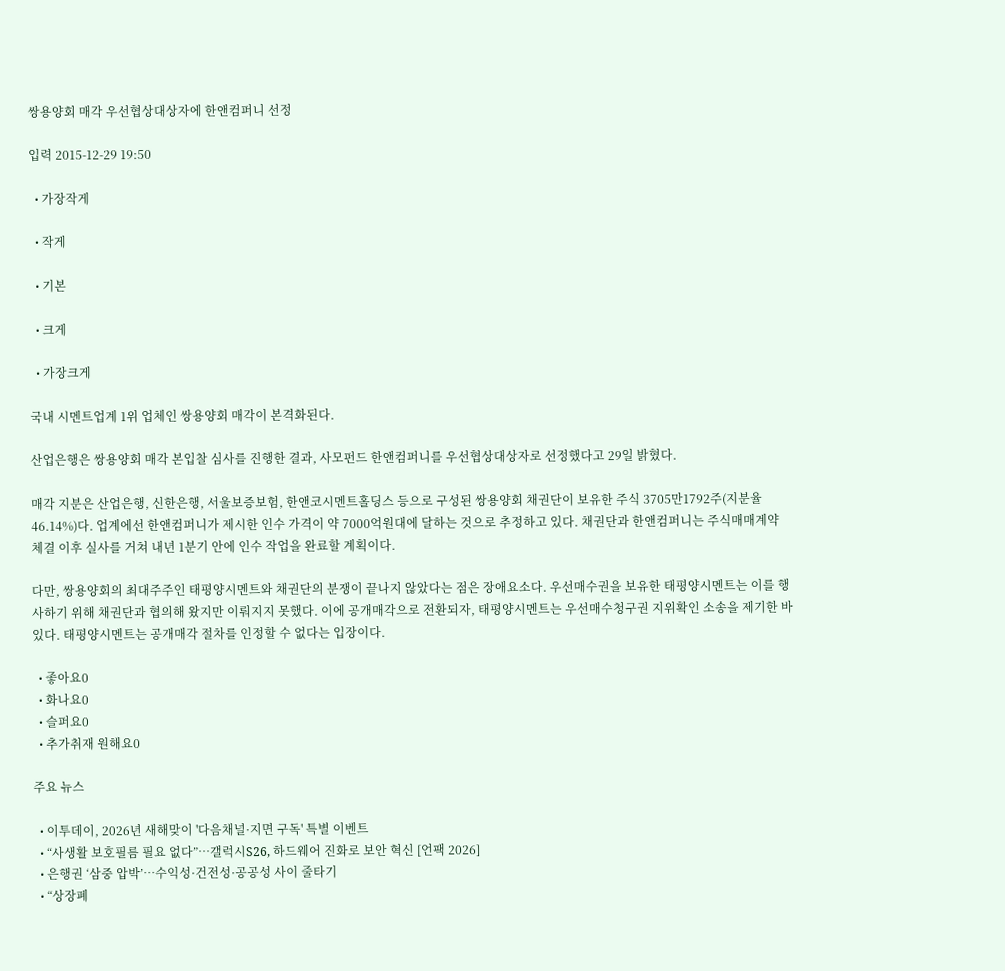쌍용양회 매각 우선협상대상자에 한앤컴퍼니 선정

입력 2015-12-29 19:50

  • 가장작게

  • 작게

  • 기본

  • 크게

  • 가장크게

국내 시멘트업계 1위 업체인 쌍용양회 매각이 본격화된다.

산업은행은 쌍용양회 매각 본입찰 심사를 진행한 결과, 사모펀드 한앤컴퍼니를 우선협상대상자로 선정했다고 29일 밝혔다.

매각 지분은 산업은행, 신한은행, 서울보증보험, 한앤코시멘트홀딩스 등으로 구성된 쌍용양회 채권단이 보유한 주식 3705만1792주(지분율 46.14%)다. 업계에선 한앤컴퍼니가 제시한 인수 가격이 약 7000억원대에 달하는 것으로 추정하고 있다. 채권단과 한앤컴퍼니는 주식매매계약 체결 이후 실사를 거쳐 내년 1분기 안에 인수 작업을 완료할 계획이다.

다만, 쌍용양회의 최대주주인 태평양시멘트와 채권단의 분쟁이 끝나지 않았다는 점은 장애요소다. 우선매수권을 보유한 태평양시멘트는 이를 행사하기 위해 채권단과 협의해 왔지만 이뤄지지 못했다. 이에 공개매각으로 전환되자, 태평양시멘트는 우선매수청구권 지위확인 소송을 제기한 바 있다. 태평양시멘트는 공개매각 절차를 인정할 수 없다는 입장이다.

  • 좋아요0
  • 화나요0
  • 슬퍼요0
  • 추가취재 원해요0

주요 뉴스

  • 이투데이, 2026년 새해맞이 '다음채널·지면 구독' 특별 이벤트
  • “사생활 보호필름 필요 없다”…갤럭시S26, 하드웨어 진화로 보안 혁신 [언팩 2026]
  • 은행권 ‘삼중 압박’…수익성·건전성·공공성 사이 줄타기
  • “상장폐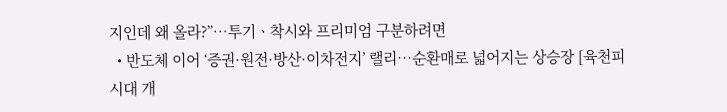지인데 왜 올라?”⋯투기ㆍ착시와 프리미엄 구분하려면
  • 반도체 이어 ‘증권·원전·방산·이차전지’ 랠리⋯순환매로 넓어지는 상승장 [육천피 시대 개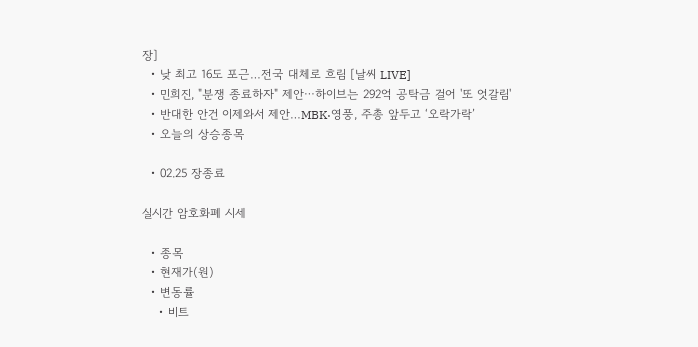장]
  • 낮 최고 16도 포근…전국 대체로 흐림 [날씨 LIVE]
  • 민희진, "분쟁 종료하자" 제안⋯하이브는 292억 공탁금 걸어 '또 엇갈림'
  • 반대한 안건 이제와서 제안…MBK·영풍, 주총 앞두고 ‘오락가락’
  • 오늘의 상승종목

  • 02.25 장종료

실시간 암호화폐 시세

  • 종목
  • 현재가(원)
  • 변동률
    • 비트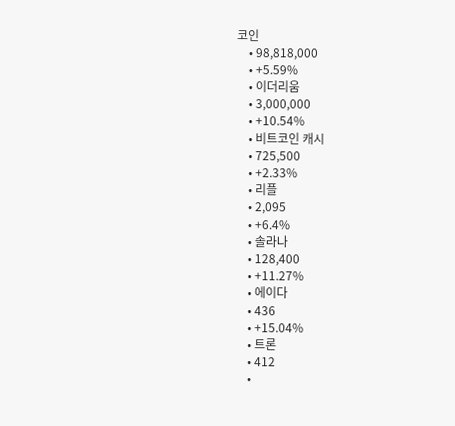코인
    • 98,818,000
    • +5.59%
    • 이더리움
    • 3,000,000
    • +10.54%
    • 비트코인 캐시
    • 725,500
    • +2.33%
    • 리플
    • 2,095
    • +6.4%
    • 솔라나
    • 128,400
    • +11.27%
    • 에이다
    • 436
    • +15.04%
    • 트론
    • 412
    •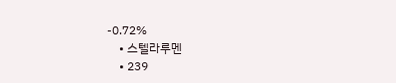-0.72%
    • 스텔라루멘
    • 239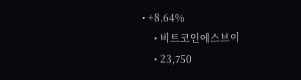• +8.64%
    • 비트코인에스브이
    • 23,750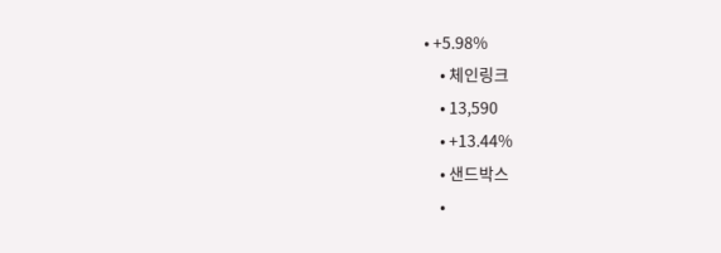• +5.98%
    • 체인링크
    • 13,590
    • +13.44%
    • 샌드박스
    •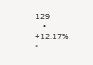129
    • +12.17%
*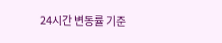24시간 변동률 기준